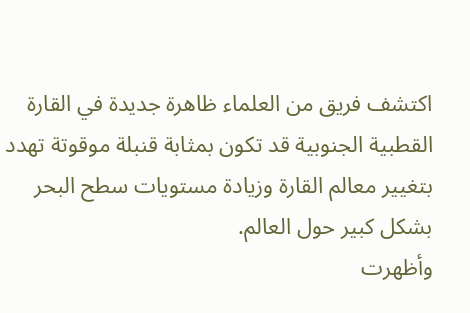اكتشف فريق من العلماء ظاهرة جديدة في القارة القطبية الجنوبية قد تكون بمثابة قنبلة موقوتة تهدد بتغيير معالم القارة وزيادة مستويات سطح البحر بشكل كبير حول العالم.
وأظهرت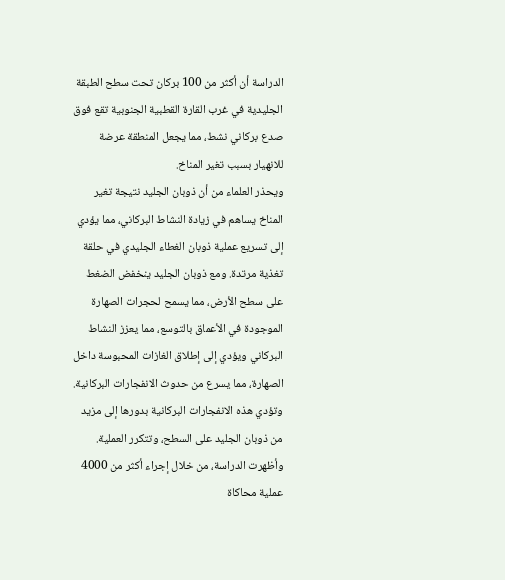الدراسة أن أكثر من 100 بركان تحت سطح الطبقة الجليدية في غرب القارة القطبية الجنوبية تقع فوق صدع بركاني نشط، مما يجعل المنطقة عرضة للانهيار بسبب تغير المناخ.
ويحذر العلماء من أن ذوبان الجليد نتيجة تغير المناخ يساهم في زيادة النشاط البركاني، مما يؤدي إلى تسريع عملية ذوبان الغطاء الجليدي في حلقة تغذية مرتدة. ومع ذوبان الجليد ينخفض الضغط على سطح الأرض، مما يسمح لحجرات الصهارة الموجودة في الأعماق بالتوسع، مما يعزز النشاط البركاني ويؤدي إلى إطلاق الغازات المحبوسة داخل الصهارة، مما يسرع من حدوث الانفجارات البركانية.
وتؤدي هذه الانفجارات البركانية بدورها إلى مزيد من ذوبان الجليد على السطح، وتتكرر العملية. وأظهرت الدراسة، من خلال إجراء أكثر من 4000 عملية محاكاة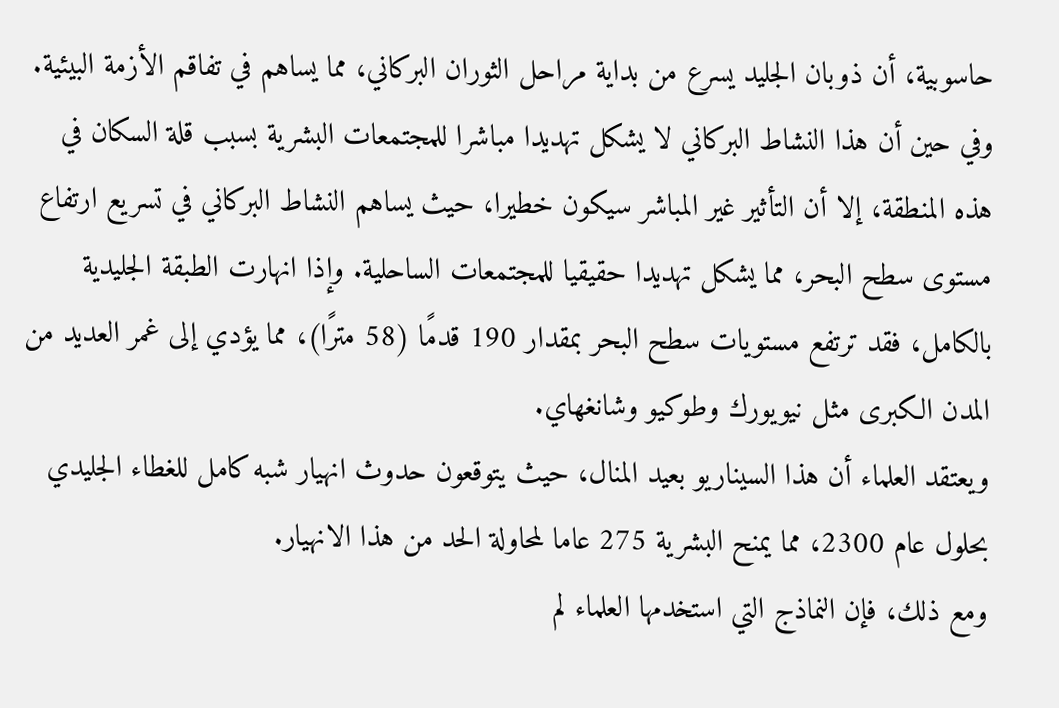حاسوبية، أن ذوبان الجليد يسرع من بداية مراحل الثوران البركاني، مما يساهم في تفاقم الأزمة البيئية.
وفي حين أن هذا النشاط البركاني لا يشكل تهديدا مباشرا للمجتمعات البشرية بسبب قلة السكان في هذه المنطقة، إلا أن التأثير غير المباشر سيكون خطيرا، حيث يساهم النشاط البركاني في تسريع ارتفاع مستوى سطح البحر، مما يشكل تهديدا حقيقيا للمجتمعات الساحلية. وإذا انهارت الطبقة الجليدية بالكامل، فقد ترتفع مستويات سطح البحر بمقدار 190 قدمًا (58 مترًا)، مما يؤدي إلى غمر العديد من المدن الكبرى مثل نيويورك وطوكيو وشانغهاي.
ويعتقد العلماء أن هذا السيناريو بعيد المنال، حيث يتوقعون حدوث انهيار شبه كامل للغطاء الجليدي بحلول عام 2300، مما يمنح البشرية 275 عاما لمحاولة الحد من هذا الانهيار.
ومع ذلك، فإن النماذج التي استخدمها العلماء لم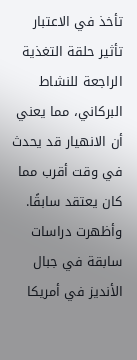تأخذ في الاعتبار تأثير حلقة التغذية الراجعة للنشاط البركاني، مما يعني أن الانهيار قد يحدث في وقت أقرب مما كان يعتقد سابقًا.
وأظهرت دراسات سابقة في جبال الأنديز في أمريكا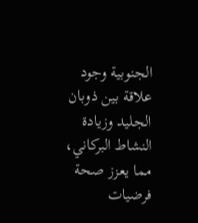الجنوبية وجود علاقة بين ذوبان الجليد وزيادة النشاط البركاني، مما يعزز صحة فرضيات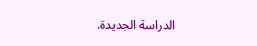الدراسة الجديدة.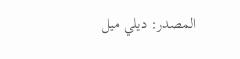المصدر: ديلي ميل